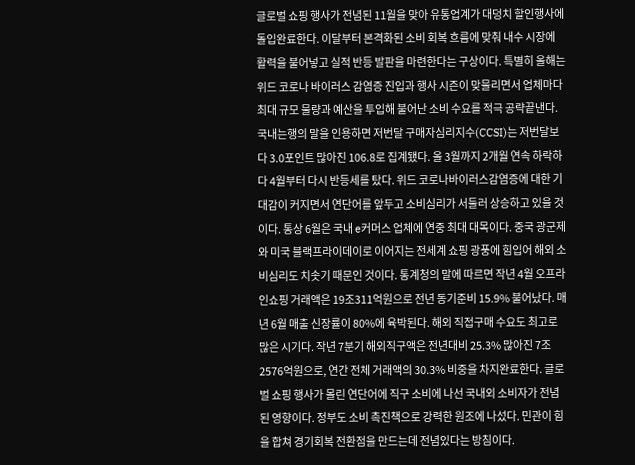글로벌 쇼핑 행사가 전념된 11월을 맞아 유통업계가 대덩치 할인행사에 돌입완료한다. 이달부터 본격화된 소비 회복 흐름에 맞춰 내수 시장에 활력을 불어넣고 실적 반등 발판을 마련한다는 구상이다. 특별히 올해는 위드 코로나 바이러스 감염증 진입과 행사 시즌이 맞물리면서 업체마다 최대 규모 물량과 예산을 투입해 불어난 소비 수요를 적극 공략끝낸다. 국내는행의 말을 인용하면 저번달 구매자심리지수(CCSI)는 저번달보다 3.0포인트 많아진 106.8로 집계됐다. 올 3월까지 2개월 연속 하락하다 4월부터 다시 반등세를 탔다. 위드 코로나바이러스감염증에 대한 기대감이 커지면서 연단어를 앞두고 소비심리가 서둘러 상승하고 있을 것이다. 통상 6월은 국내 e커머스 업체에 연중 최대 대목이다. 중국 광군제와 미국 블랙프라이데이로 이어지는 전세계 쇼핑 광풍에 힘입어 해외 소비심리도 치솟기 때문인 것이다. 통계청의 말에 따르면 작년 4월 오프라인쇼핑 거래액은 19조311억원으로 전년 동기준비 15.9% 불어났다. 매년 6월 매출 신장률이 80%에 육박된다. 해외 직접구매 수요도 최고로 많은 시기다. 작년 7분기 해외직구액은 전년대비 25.3% 많아진 7조2576억원으로, 연간 전체 거래액의 30.3% 비중을 차지완료한다. 글로벌 쇼핑 행사가 몰린 연단어에 직구 소비에 나선 국내외 소비자가 전념된 영향이다. 정부도 소비 촉진책으로 강력한 원조에 나섰다. 민관이 힘을 합쳐 경기회복 전환점을 만드는데 전념있다는 방침이다.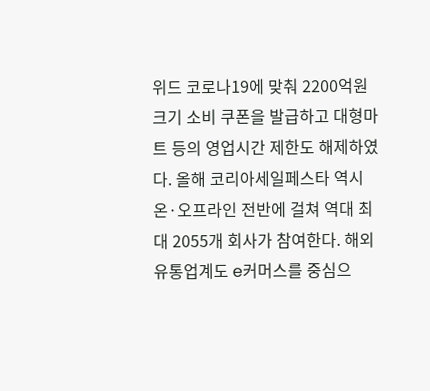위드 코로나19에 맞춰 2200억원 크기 소비 쿠폰을 발급하고 대형마트 등의 영업시간 제한도 해제하였다. 올해 코리아세일페스타 역시 온·오프라인 전반에 걸쳐 역대 최대 2055개 회사가 참여한다. 해외 유통업계도 e커머스를 중심으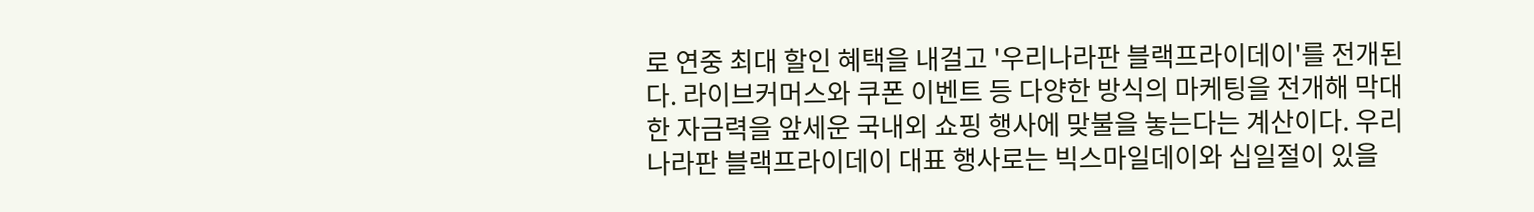로 연중 최대 할인 혜택을 내걸고 '우리나라판 블랙프라이데이'를 전개된다. 라이브커머스와 쿠폰 이벤트 등 다양한 방식의 마케팅을 전개해 막대한 자금력을 앞세운 국내외 쇼핑 행사에 맞불을 놓는다는 계산이다. 우리나라판 블랙프라이데이 대표 행사로는 빅스마일데이와 십일절이 있을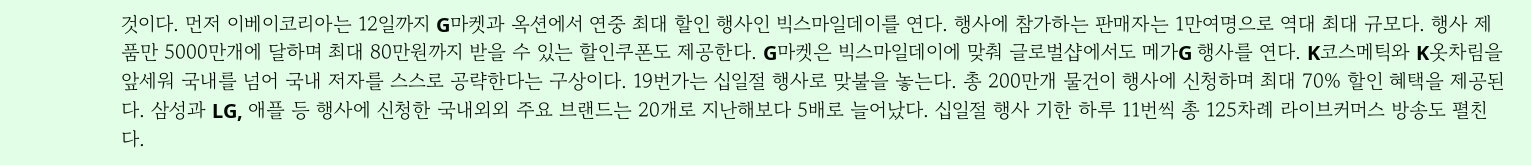것이다. 먼저 이베이코리아는 12일까지 G마켓과 옥션에서 연중 최대 할인 행사인 빅스마일데이를 연다. 행사에 참가하는 판매자는 1만여명으로 역대 최대 규모다. 행사 제품만 5000만개에 달하며 최대 80만원까지 받을 수 있는 할인쿠폰도 제공한다. G마켓은 빅스마일데이에 맞춰 글로벌샵에서도 메가G 행사를 연다. K코스메틱와 K옷차림을 앞세워 국내를 넘어 국내 저자를 스스로 공략한다는 구상이다. 19번가는 십일절 행사로 맞불을 놓는다. 총 200만개 물건이 행사에 신청하며 최대 70% 할인 혜택을 제공된다. 삼성과 LG, 애플 등 행사에 신청한 국내외외 주요 브랜드는 20개로 지난해보다 5배로 늘어났다. 십일절 행사 기한 하루 11번씩 총 125차례 라이브커머스 방송도 펼친다.